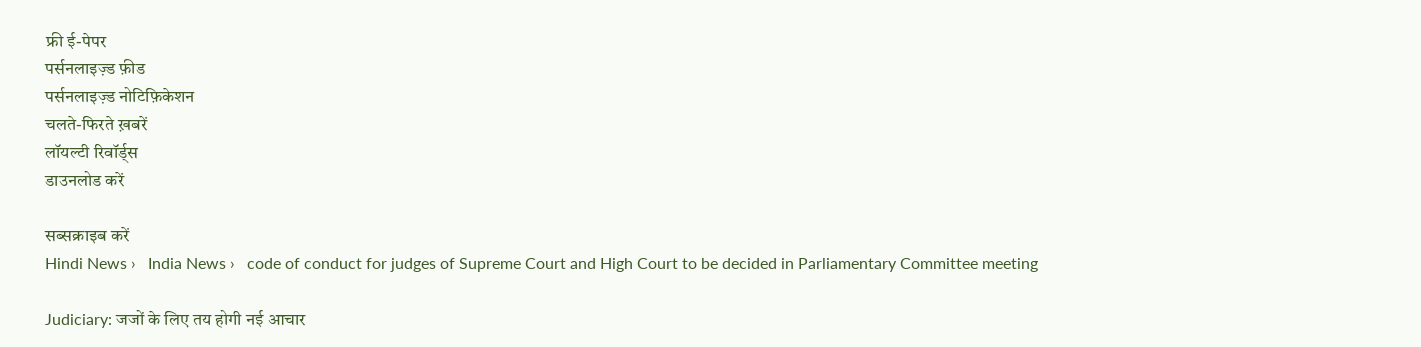फ्री ई-पेपर
पर्सनलाइज़्ड फ़ीड
पर्सनलाइज़्ड नोटिफ़िकेशन
चलते-फिरते ख़बरें
लॉयल्टी रिवॉर्ड्स
डाउनलोड करें

सब्सक्राइब करें
Hindi News ›   India News ›   code of conduct for judges of Supreme Court and High Court to be decided in Parliamentary Committee meeting

Judiciary: जजों के लिए तय होगी नई आचार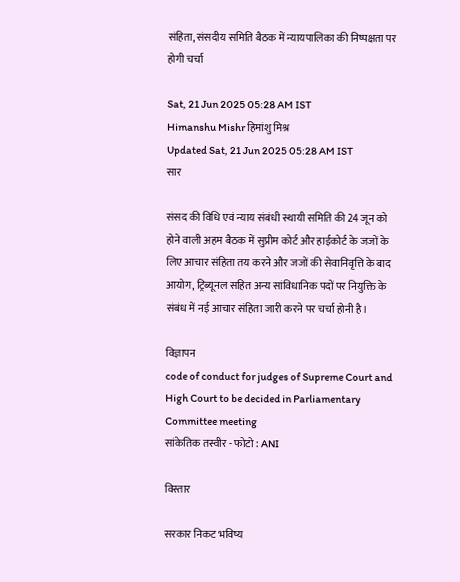संहिता, संसदीय समिति बैठक में न्यायपालिका की निष्पक्षता पर होगी चर्चा

Sat, 21 Jun 2025 05:28 AM IST
Himanshu Mishr हिमांशु मिश्र
Updated Sat, 21 Jun 2025 05:28 AM IST
सार

संसद की विधि एवं न्याय संबंधी स्थायी समिति की 24 जून को होने वाली अहम बैठक में सुप्रीम कोर्ट और हाईकोर्ट के जजों के लिए आचार संहिता तय करने और जजों की सेवानिवृत्ति के बाद आयोग, ट्रिब्यूनल सहित अन्य सांविधानिक पदों पर नियुक्ति के संबंध में नई आचार संहिता जारी करने पर चर्चा होनी है।

विज्ञापन
code of conduct for judges of Supreme Court and High Court to be decided in Parliamentary Committee meeting
सांकेतिक तस्वीर - फोटो : ANI

विस्तार

सरकार निकट भविष्य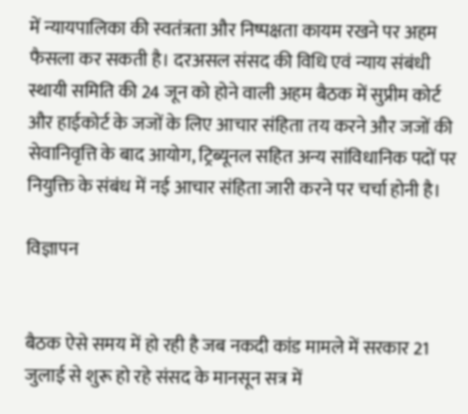में न्यायपालिका की स्वतंत्रता और निष्पक्षता कायम रखने पर अहम फैसला कर सकती है। दरअसल संसद की विधि एवं न्याय संबंधी स्थायी समिति की 24 जून को होने वाली अहम बैठक में सुप्रीम कोर्ट और हाईकोर्ट के जजों के लिए आचार संहिता तय करने और जजों की सेवानिवृत्ति के बाद आयोग, ट्रिब्यूनल सहित अन्य सांविधानिक पदों पर नियुक्ति के संबंध में नई आचार संहिता जारी करने पर चर्चा होनी है।

विज्ञापन


बैठक ऐसे समय में हो रही है जब नकदी कांड मामले में सरकार 21 जुलाई से शुरू हो रहे संसद के मानसून सत्र में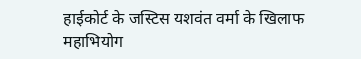हाईकोर्ट के जस्टिस यशवंत वर्मा के खिलाफ महाभियोग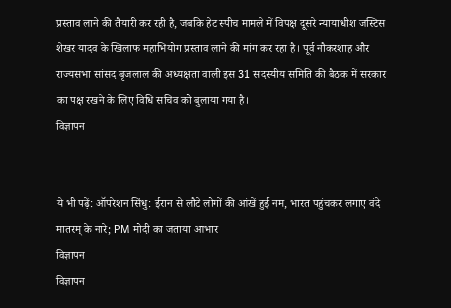प्रस्ताव लाने की तैयारी कर रही है, जबकि हेट स्पीच मामले में विपक्ष दूसरे न्यायाधीश जस्टिस शेखर यादव के खिलाफ महाभियोग प्रस्ताव लाने की मांग कर रहा है। पूर्व नौकरशाह और राज्यसभा सांसद बृजलाल की अध्यक्षता वाली इस 31 सदस्यीय समिति की बैठक में सरकार का पक्ष रखने के लिए विधि सचिव को बुलाया गया है।
विज्ञापन


ये भी पढ़ें: ऑपरेशन सिंधु: ईरान से लौटे लोगों की आंखें हुई नम, भारत पहुंचकर लगाए वंदे मातरम् के नारे; PM मोदी का जताया आभार
विज्ञापन
विज्ञापन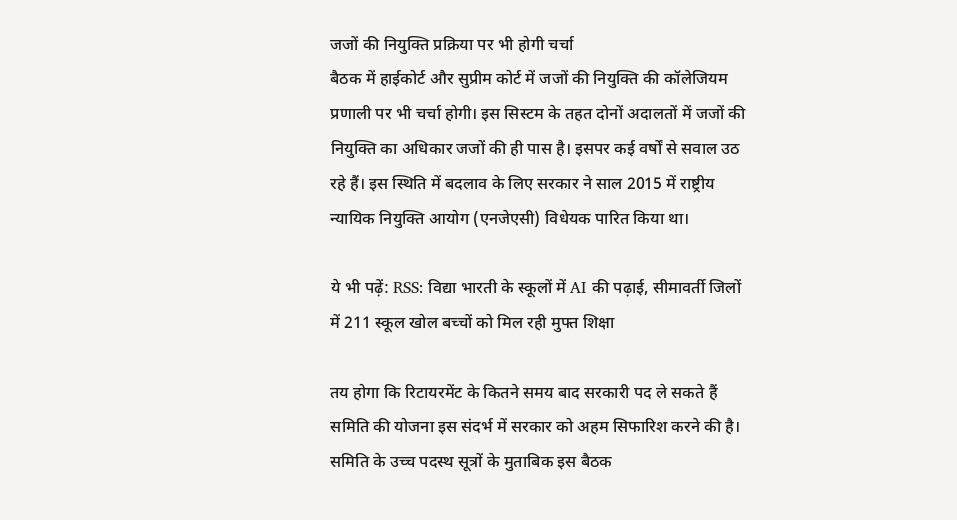जजों की नियुक्ति प्रक्रिया पर भी होगी चर्चा
बैठक में हाईकोर्ट और सुप्रीम कोर्ट में जजों की नियुक्ति की कॉलेजियम प्रणाली पर भी चर्चा होगी। इस सिस्टम के तहत दोनों अदालतों में जजों की नियुक्ति का अधिकार जजों की ही पास है। इसपर कई वर्षों से सवाल उठ रहे हैं। इस स्थिति में बदलाव के लिए सरकार ने साल 2015 में राष्ट्रीय न्यायिक नियुक्ति आयोग (एनजेएसी) विधेयक पारित किया था।

ये भी पढ़ें: RSS: विद्या भारती के स्कूलों में AI की पढ़ाई, सीमावर्ती जिलों में 211 स्कूल खोल बच्चों को मिल रही मुफ्त शिक्षा

तय होगा कि रिटायरमेंट के कितने समय बाद सरकारी पद ले सकते हैं
समिति की योजना इस संदर्भ में सरकार को अहम सिफारिश करने की है। समिति के उच्च पदस्थ सूत्रों के मुताबिक इस बैठक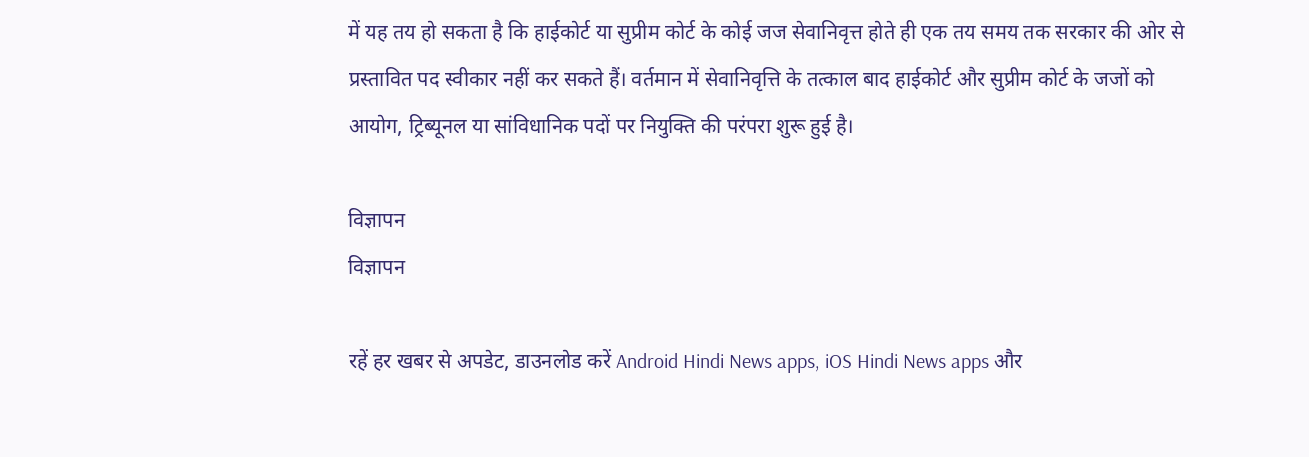में यह तय हो सकता है कि हाईकोर्ट या सुप्रीम कोर्ट के कोई जज सेवानिवृत्त होते ही एक तय समय तक सरकार की ओर से प्रस्तावित पद स्वीकार नहीं कर सकते हैं। वर्तमान में सेवानिवृत्ति के तत्काल बाद हाईकोर्ट और सुप्रीम कोर्ट के जजों को आयोग, ट्रिब्यूनल या सांविधानिक पदों पर नियुक्ति की परंपरा शुरू हुई है।

विज्ञापन
विज्ञापन

रहें हर खबर से अपडेट, डाउनलोड करें Android Hindi News apps, iOS Hindi News apps और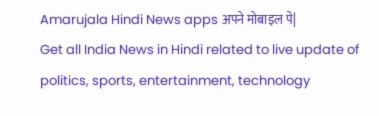Amarujala Hindi News apps अपने मोबाइल पे|
Get all India News in Hindi related to live update of politics, sports, entertainment, technology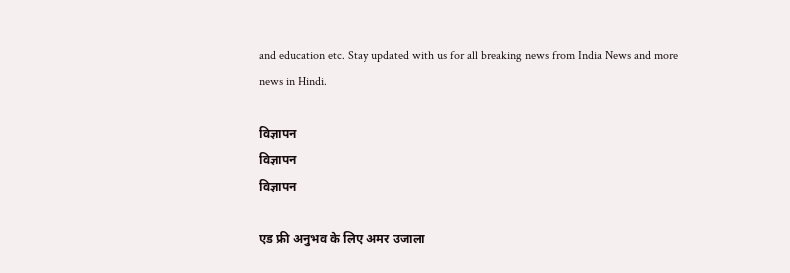and education etc. Stay updated with us for all breaking news from India News and more news in Hindi.

विज्ञापन
विज्ञापन
विज्ञापन

एड फ्री अनुभव के लिए अमर उजाला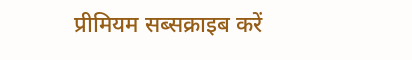प्रीमियम सब्सक्राइब करें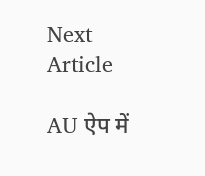Next Article

AU ऐप में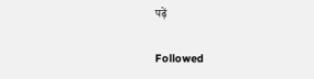पढ़ें

Followed